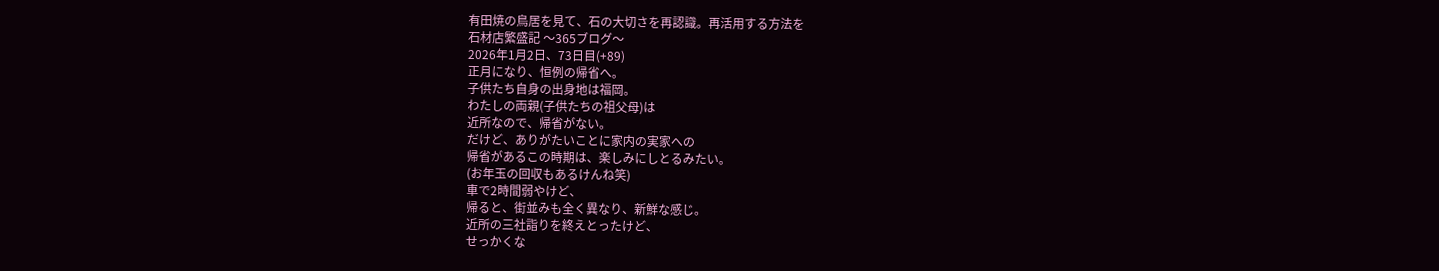有田焼の鳥居を見て、石の大切さを再認識。再活用する方法を
石材店繁盛記 〜365ブログ〜
2026年1月2日、73日目(+89)
正月になり、恒例の帰省へ。
子供たち自身の出身地は福岡。
わたしの両親(子供たちの祖父母)は
近所なので、帰省がない。
だけど、ありがたいことに家内の実家への
帰省があるこの時期は、楽しみにしとるみたい。
(お年玉の回収もあるけんね笑)
車で2時間弱やけど、
帰ると、街並みも全く異なり、新鮮な感じ。
近所の三社詣りを終えとったけど、
せっかくな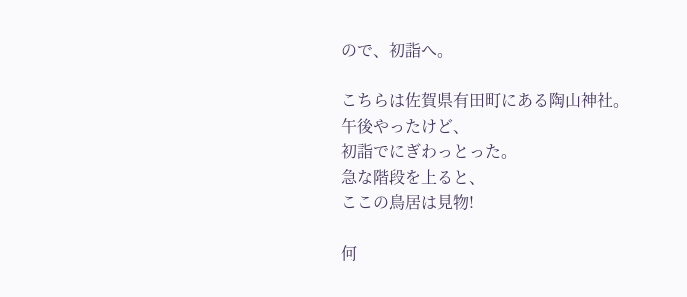ので、初詣へ。

こちらは佐賀県有田町にある陶山神社。
午後やったけど、
初詣でにぎわっとった。
急な階段を上ると、
ここの鳥居は見物!

何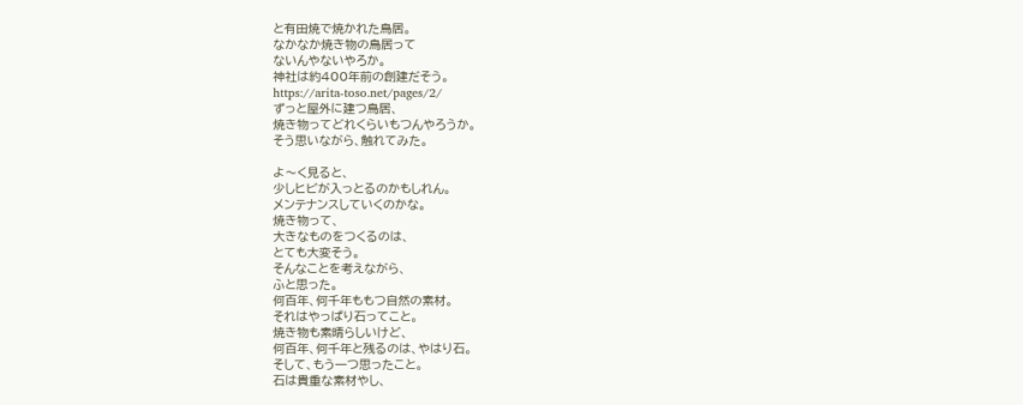と有田焼で焼かれた鳥居。
なかなか焼き物の鳥居って
ないんやないやろか。
神社は約400年前の創建だそう。
https://arita-toso.net/pages/2/
ずっと屋外に建つ鳥居、
焼き物ってどれくらいもつんやろうか。
そう思いながら、触れてみた。

よ〜く見ると、
少しヒビが入っとるのかもしれん。
メンテナンスしていくのかな。
焼き物って、
大きなものをつくるのは、
とても大変そう。
そんなことを考えながら、
ふと思った。
何百年、何千年ももつ自然の素材。
それはやっぱり石ってこと。
焼き物も素晴らしいけど、
何百年、何千年と残るのは、やはり石。
そして、もう一つ思ったこと。
石は貴重な素材やし、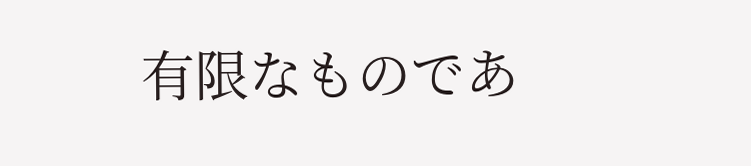有限なものであ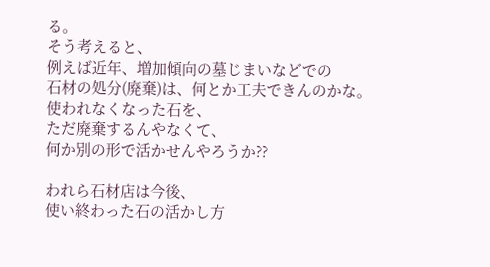る。
そう考えると、
例えば近年、増加傾向の墓じまいなどでの
石材の処分(廃棄)は、何とか工夫できんのかな。
使われなくなった石を、
ただ廃棄するんやなくて、
何か別の形で活かせんやろうか??

われら石材店は今後、
使い終わった石の活かし方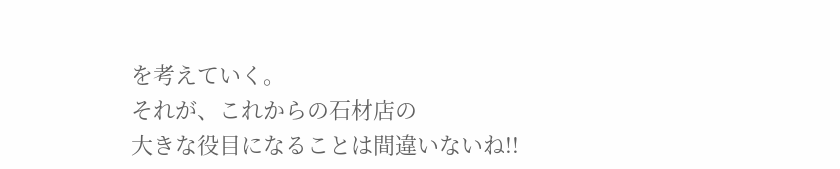を考えていく。
それが、これからの石材店の
大きな役目になることは間違いないね!!